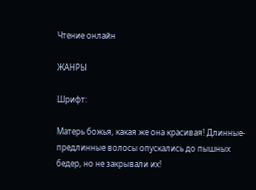Чтение онлайн

ЖАНРЫ

Шрифт:

Матерь божья, какая же она красивая! Длинные-предлинные волосы опускались до пышных бедер, но не закрывали их!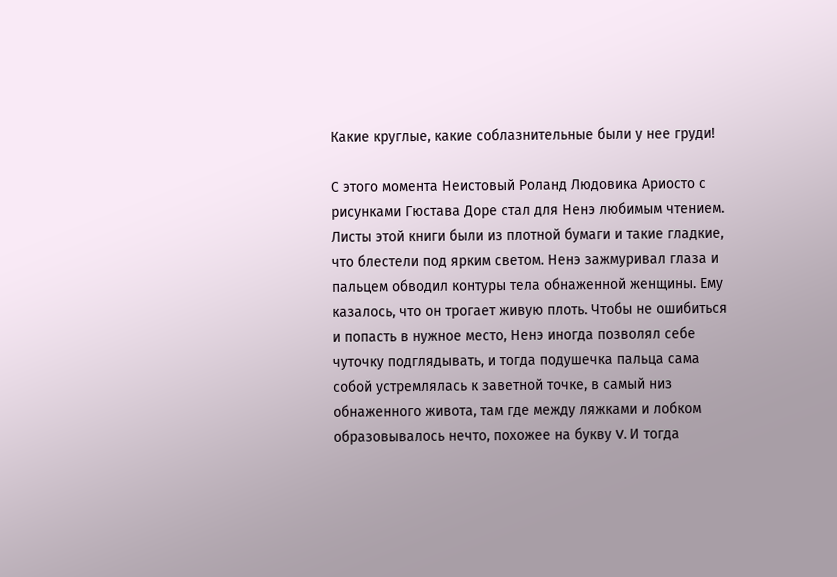Какие круглые, какие соблазнительные были у нее груди!

С этого момента Неистовый Роланд Людовика Ариосто с рисунками Гюстава Доре стал для Ненэ любимым чтением. Листы этой книги были из плотной бумаги и такие гладкие, что блестели под ярким светом. Ненэ зажмуривал глаза и пальцем обводил контуры тела обнаженной женщины. Ему казалось, что он трогает живую плоть. Чтобы не ошибиться и попасть в нужное место, Ненэ иногда позволял себе чуточку подглядывать, и тогда подушечка пальца сама собой устремлялась к заветной точке, в самый низ обнаженного живота, там где между ляжками и лобком образовывалось нечто, похожее на букву V. И тогда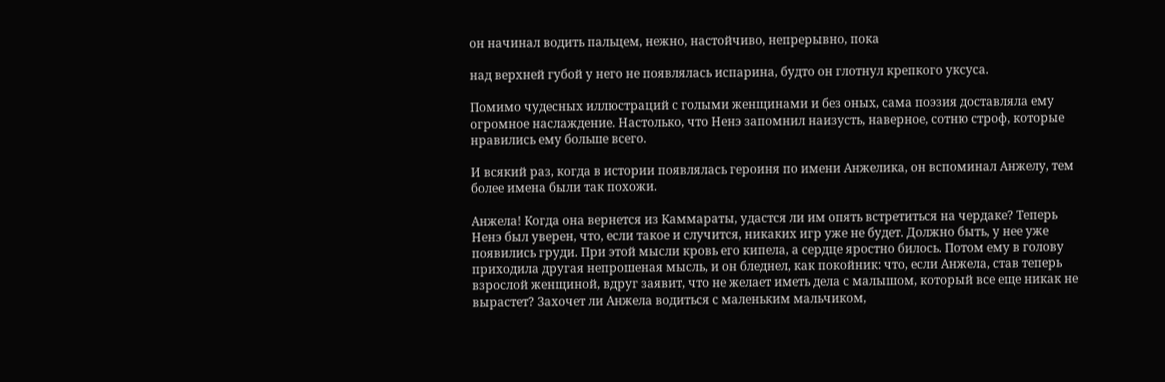он начинал водить пальцем, нежно, настойчиво, непрерывно, пока

над верхней губой у него не появлялась испарина, будто он глотнул крепкого уксуса.

Помимо чудесных иллюстраций с голыми женщинами и без оных, сама поэзия доставляла ему огромное наслаждение. Настолько, что Ненэ запомнил наизусть, наверное, сотню строф, которые нравились ему больше всего.

И всякий раз, когда в истории появлялась героиня по имени Анжелика, он вспоминал Анжелу, тем более имена были так похожи.

Анжела! Когда она вернется из Каммараты, удастся ли им опять встретиться на чердаке? Теперь Ненэ был уверен, что, если такое и случится, никаких игр уже не будет. Должно быть, у нее уже появились груди. При этой мысли кровь его кипела, а сердце яростно билось. Потом ему в голову приходила другая непрошеная мысль, и он бледнел, как покойник: что, если Анжела, став теперь взрослой женщиной, вдруг заявит, что не желает иметь дела с малышом, который все еще никак не вырастет? Захочет ли Анжела водиться с маленьким мальчиком,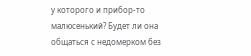у которого и прибор-то малюсенький? Будет ли она общаться с недомерком без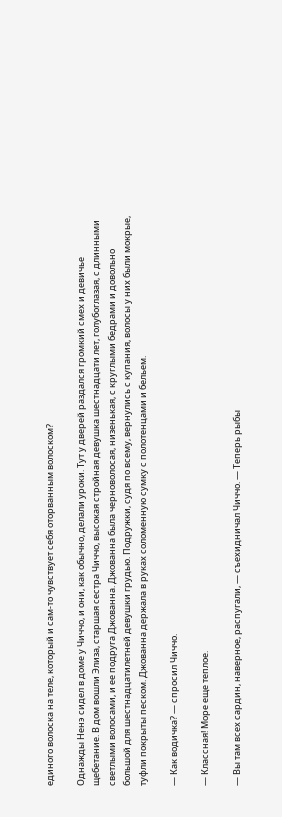единого волоска на теле, который и сам-то чувствует себя оторванным волоском?

Однажды Ненэ сидел в доме у Чиччо, и они, как обычно, делали уроки. Тут у дверей раздался громкий смех и девичье щебетание. В дом вошли Элиза, старшая сестра Чиччо, высокая стройная девушка шестнадцати лет, голубоглазая, с длинными светлыми волосами, и ее подруга Джованна. Джованна была черноволосая, низенькая, с круглыми бедрами и довольно большой для шестнадцатилетней девушки грудью. Подружки, судя по всему, вернулись с купания, волосы у них были мокрые, туфли покрыты песком. Джованна держала в руках соломенную сумку с полотенцами и бельем.

— Как водичка? — спросил Чиччо.

— Классная! Море еще теплое.

— Вы там всех сардин, наверное, распугали, — съехидничал Чиччо. — Теперь рыбы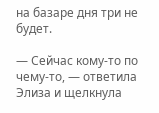на базаре дня три не будет.

— Сейчас кому-то по чему-то, — ответила Элиза и щелкнула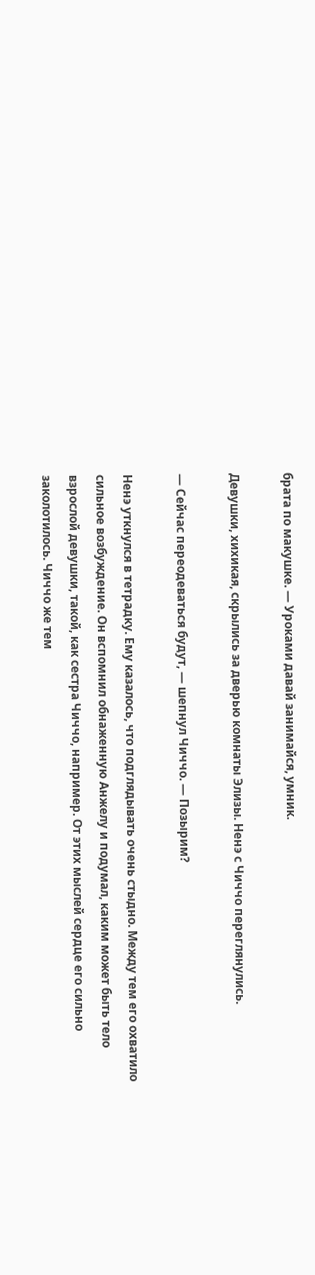брата по макушке. — Уроками давай занимайся, умник.

Девушки, хихикая, скрылись за дверью комнаты Элизы. Ненэ с Чиччо переглянулись.

— Сейчас переодеваться будут, — шепнул Чиччо. — Позырим?

Ненэ уткнулся в тетрадку. Ему казалось, что подглядывать очень стыдно. Между тем его охватило сильное возбуждение. Он вспомнил обнаженную Анжелу и подумал, каким может быть тело взрослой девушки, такой, как сестра Чиччо, например. От этих мыслей сердце его сильно заколотилось. Чиччо же тем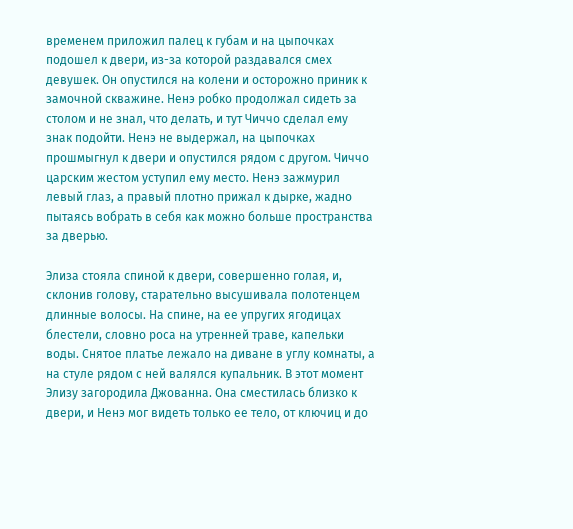временем приложил палец к губам и на цыпочках подошел к двери, из-за которой раздавался смех девушек. Он опустился на колени и осторожно приник к замочной скважине. Ненэ робко продолжал сидеть за столом и не знал, что делать, и тут Чиччо сделал ему знак подойти. Ненэ не выдержал, на цыпочках прошмыгнул к двери и опустился рядом с другом. Чиччо царским жестом уступил ему место. Ненэ зажмурил левый глаз, а правый плотно прижал к дырке, жадно пытаясь вобрать в себя как можно больше пространства за дверью.

Элиза стояла спиной к двери, совершенно голая, и, склонив голову, старательно высушивала полотенцем длинные волосы. На спине, на ее упругих ягодицах блестели, словно роса на утренней траве, капельки воды. Снятое платье лежало на диване в углу комнаты, а на стуле рядом с ней валялся купальник. В этот момент Элизу загородила Джованна. Она сместилась близко к двери, и Ненэ мог видеть только ее тело, от ключиц и до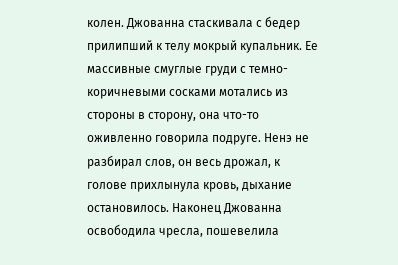колен. Джованна стаскивала с бедер прилипший к телу мокрый купальник. Ее массивные смуглые груди с темно-коричневыми сосками мотались из стороны в сторону, она что-то оживленно говорила подруге. Ненэ не разбирал слов, он весь дрожал, к голове прихлынула кровь, дыхание остановилось. Наконец Джованна освободила чресла, пошевелила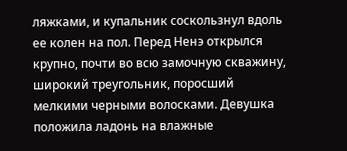ляжками, и купальник соскользнул вдоль ее колен на пол. Перед Ненэ открылся крупно, почти во всю замочную скважину, широкий треугольник, поросший мелкими черными волосками. Девушка положила ладонь на влажные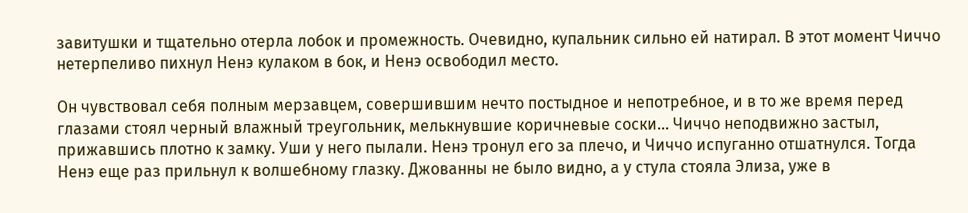завитушки и тщательно отерла лобок и промежность. Очевидно, купальник сильно ей натирал. В этот момент Чиччо нетерпеливо пихнул Ненэ кулаком в бок, и Ненэ освободил место.

Он чувствовал себя полным мерзавцем, совершившим нечто постыдное и непотребное, и в то же время перед глазами стоял черный влажный треугольник, мелькнувшие коричневые соски… Чиччо неподвижно застыл, прижавшись плотно к замку. Уши у него пылали. Ненэ тронул его за плечо, и Чиччо испуганно отшатнулся. Тогда Ненэ еще раз прильнул к волшебному глазку. Джованны не было видно, а у стула стояла Элиза, уже в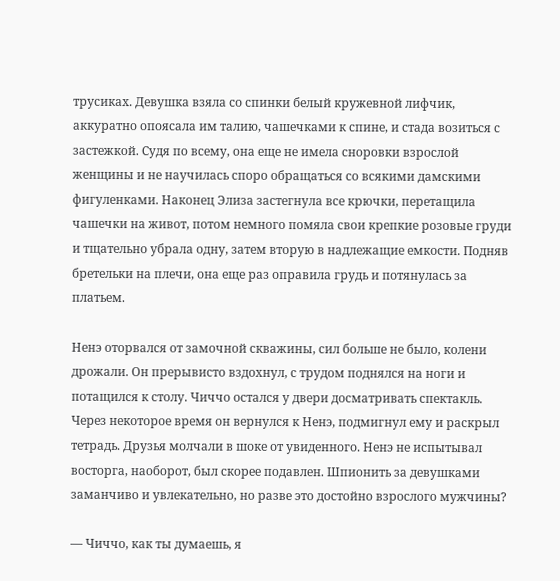трусиках. Девушка взяла со спинки белый кружевной лифчик, аккуратно опоясала им талию, чашечками к спине, и стада возиться с застежкой. Судя по всему, она еще не имела сноровки взрослой женщины и не научилась споро обращаться со всякими дамскими фигуленками. Наконец Элиза застегнула все крючки, перетащила чашечки на живот, потом немного помяла свои крепкие розовые груди и тщательно убрала одну, затем вторую в надлежащие емкости. Подняв бретельки на плечи, она еще раз оправила грудь и потянулась за платьем.

Ненэ оторвался от замочной скважины, сил больше не было, колени дрожали. Он прерывисто вздохнул, с трудом поднялся на ноги и потащился к столу. Чиччо остался у двери досматривать спектакль. Через некоторое время он вернулся к Ненэ, подмигнул ему и раскрыл тетрадь. Друзья молчали в шоке от увиденного. Ненэ не испытывал восторга, наоборот, был скорее подавлен. Шпионить за девушками заманчиво и увлекательно, но разве это достойно взрослого мужчины?

— Чиччо, как ты думаешь, я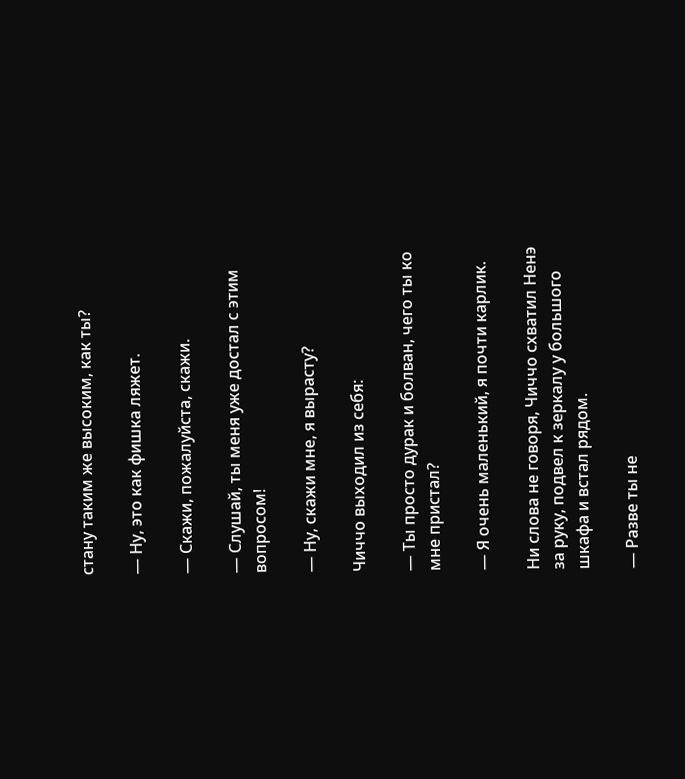стану таким же высоким, как ты?

— Ну, это как фишка ляжет.

— Скажи, пожалуйста, скажи.

— Слушай, ты меня уже достал с этим вопросом!

— Ну, скажи мне, я вырасту?

Чиччо выходил из себя:

— Ты просто дурак и болван, чего ты ко мне пристал?

— Я очень маленький, я почти карлик.

Ни слова не говоря, Чиччо схватил Ненэ за руку, подвел к зеркалу у большого шкафа и встал рядом.

— Разве ты не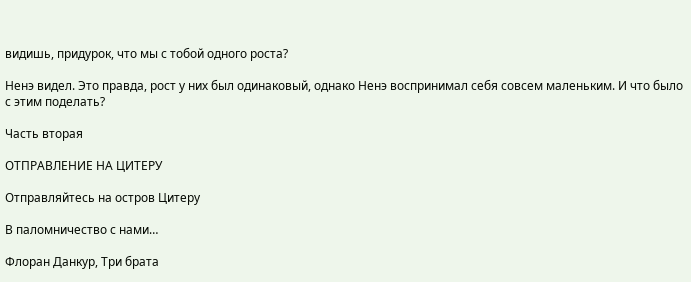видишь, придурок, что мы с тобой одного роста?

Ненэ видел. Это правда, рост у них был одинаковый, однако Ненэ воспринимал себя совсем маленьким. И что было с этим поделать?

Часть вторая

ОТПРАВЛЕНИЕ НА ЦИТЕРУ

Отправляйтесь на остров Цитеру

В паломничество с нами…

Флоран Данкур, Три брата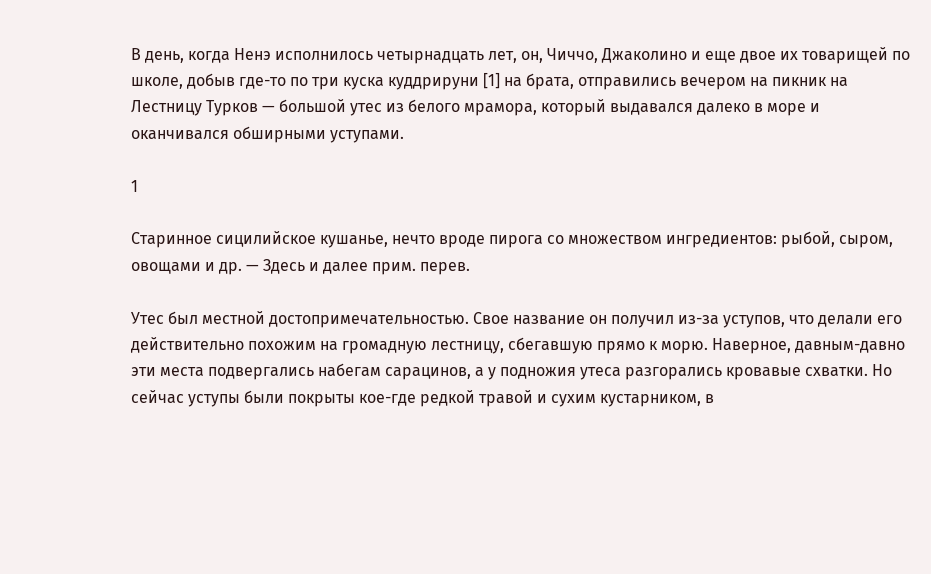В день, когда Ненэ исполнилось четырнадцать лет, он, Чиччо, Джаколино и еще двое их товарищей по школе, добыв где-то по три куска куддрируни [1] на брата, отправились вечером на пикник на Лестницу Турков — большой утес из белого мрамора, который выдавался далеко в море и оканчивался обширными уступами.

1

Старинное сицилийское кушанье, нечто вроде пирога со множеством ингредиентов: рыбой, сыром, овощами и др. — Здесь и далее прим. перев.

Утес был местной достопримечательностью. Свое название он получил из-за уступов, что делали его действительно похожим на громадную лестницу, сбегавшую прямо к морю. Наверное, давным-давно эти места подвергались набегам сарацинов, а у подножия утеса разгорались кровавые схватки. Но сейчас уступы были покрыты кое-где редкой травой и сухим кустарником, в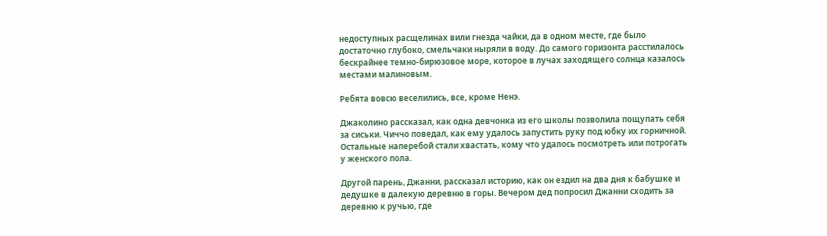недоступных расщелинах вили гнезда чайки, да в одном месте, где было достаточно глубоко, смельчаки ныряли в воду. До самого горизонта расстилалось бескрайнее темно-бирюзовое море, которое в лучах заходящего солнца казалось местами малиновым.

Ребята вовсю веселились, все, кроме Ненэ.

Джаколино рассказал, как одна девчонка из его школы позволила пощупать себя за сиськи. Чиччо поведал, как ему удалось запустить руку под юбку их горничной. Остальные наперебой стали хвастать, кому что удалось посмотреть или потрогать у женского пола.

Другой парень, Джанни, рассказал историю, как он ездил на два дня к бабушке и дедушке в далекую деревню в горы. Вечером дед попросил Джанни сходить за деревню к ручью, где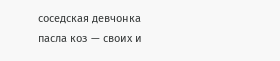соседская девчонка пасла коз — своих и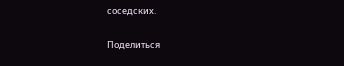соседских.

Поделиться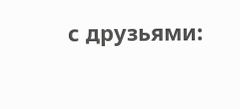с друзьями: